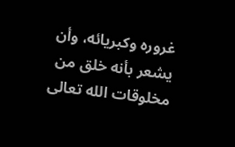غروره وكبريائه، وأن يشعر بأنه خلق من مخلوقات الله تعالى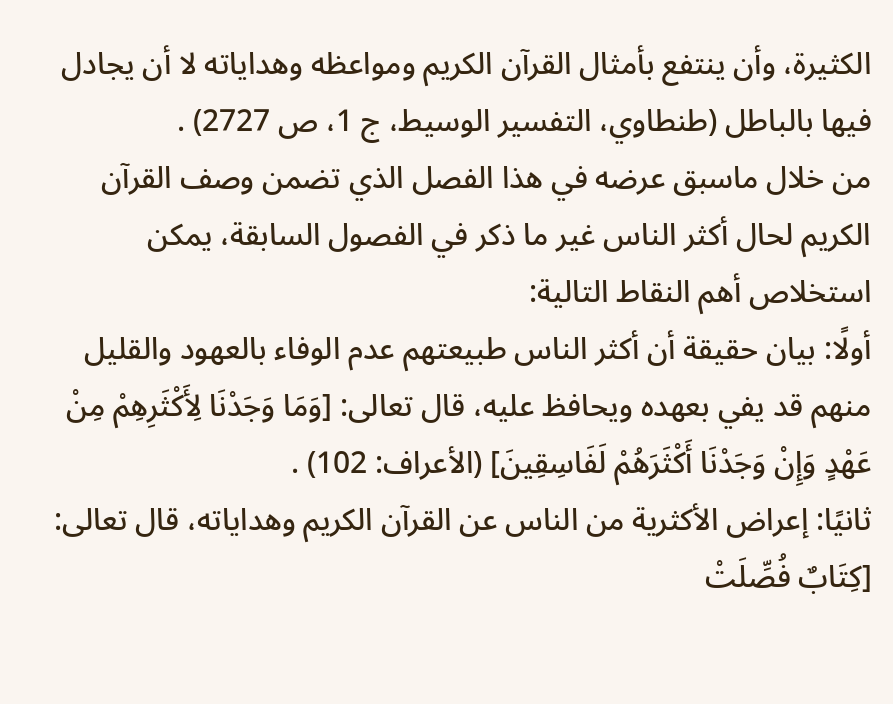الكثيرة، وأن ينتفع بأمثال القرآن الكريم ومواعظه وهداياته لا أن يجادل فيها بالباطل (طنطاوي، التفسير الوسيط، ج 1، ص 2727) .
من خلال ماسبق عرضه في هذا الفصل الذي تضمن وصف القرآن الكريم لحال أكثر الناس غير ما ذكر في الفصول السابقة، يمكن استخلاص أهم النقاط التالية:
أولًا: بيان حقيقة أن أكثر الناس طبيعتهم عدم الوفاء بالعهود والقليل منهم قد يفي بعهده ويحافظ عليه، قال تعالى: [وَمَا وَجَدْنَا لِأَكْثَرِهِمْ مِنْ عَهْدٍ وَإِنْ وَجَدْنَا أَكْثَرَهُمْ لَفَاسِقِينَ] (الأعراف: 102) .
ثانيًا: إعراض الأكثرية من الناس عن القرآن الكريم وهداياته، قال تعالى: [كِتَابٌ فُصِّلَتْ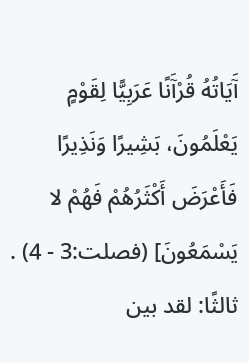آَيَاتُهُ قُرْآَنًا عَرَبِيًّا لِقَوْمٍ يَعْلَمُونَ، بَشِيرًا وَنَذِيرًا فَأَعْرَضَ أَكْثَرُهُمْ فَهُمْ لا يَسْمَعُونَ] (فصلت:3 - 4) .
ثالثًا: لقد بين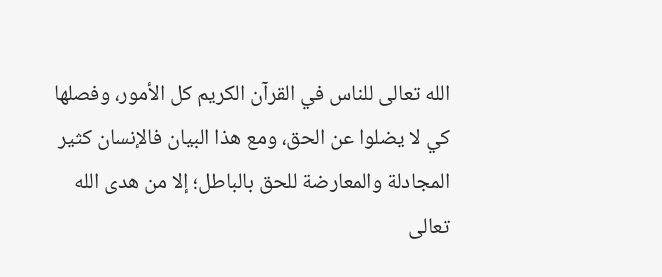الله تعالى للناس في القرآن الكريم كل الأمور، وفصلها كي لا يضلوا عن الحق، ومع هذا البيان فالإنسان كثير المجادلة والمعارضة للحق بالباطل؛ إلا من هدى الله تعالى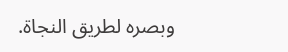وبصره لطريق النجاة.